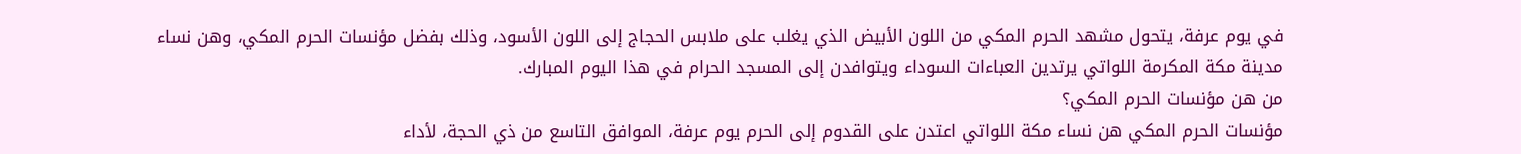في يوم عرفة، يتحول مشهد الحرم المكي من اللون الأبيض الذي يغلب على ملابس الحجاج إلى اللون الأسود، وذلك بفضل مؤنسات الحرم المكي، وهن نساء مدينة مكة المكرمة اللواتي يرتدين العباءات السوداء ويتوافدن إلى المسجد الحرام في هذا اليوم المبارك.
من هن مؤنسات الحرم المكي؟
مؤنسات الحرم المكي هن نساء مكة اللواتي اعتدن على القدوم إلى الحرم يوم عرفة، الموافق التاسع من ذي الحجة، لأداء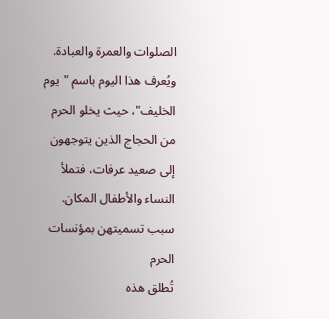الصلوات والعمرة والعبادة. ويُعرف هذا اليوم باسم "يوم الخليف"، حيث يخلو الحرم من الحجاج الذين يتوجهون إلى صعيد عرفات، فتملأ النساء والأطفال المكان.
سبب تسميتهن بمؤنسات الحرم
تُطلق هذه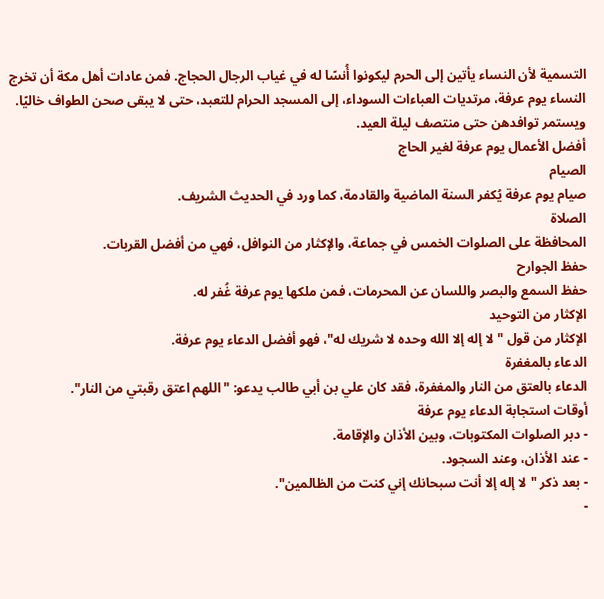التسمية لأن النساء يأتين إلى الحرم ليكونوا أُنسًا له في غياب الرجال الحجاج. فمن عادات أهل مكة أن تخرج النساء يوم عرفة، مرتديات العباءات السوداء، إلى المسجد الحرام للتعبد، حتى لا يبقى صحن الطواف خاليًا. ويستمر توافدهن حتى منتصف ليلة العيد.
أفضل الأعمال يوم عرفة لغير الحاج
الصيام
صيام يوم عرفة يُكفر السنة الماضية والقادمة، كما ورد في الحديث الشريف.
الصلاة
المحافظة على الصلوات الخمس في جماعة، والإكثار من النوافل، فهي من أفضل القربات.
حفظ الجوارح
حفظ السمع والبصر واللسان عن المحرمات، فمن ملكها يوم عرفة غُفر له.
الإكثار من التوحيد
الإكثار من قول "لا إله إلا الله وحده لا شريك له"، فهو أفضل الدعاء يوم عرفة.
الدعاء بالمغفرة
الدعاء بالعتق من النار والمغفرة، فقد كان علي بن أبي طالب يدعو: "اللهم اعتق رقبتي من النار".
أوقات استجابة الدعاء يوم عرفة
- دبر الصلوات المكتوبات، وبين الأذان والإقامة.
- عند الأذان، وعند السجود.
- بعد ذكر "لا إله إلا أنت سبحانك إني كنت من الظالمين".
-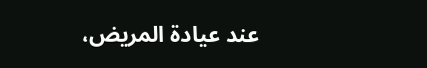عند عيادة المريض،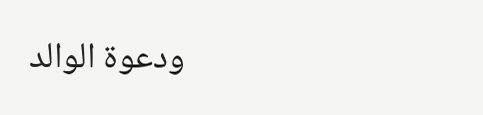ودعوة الوالد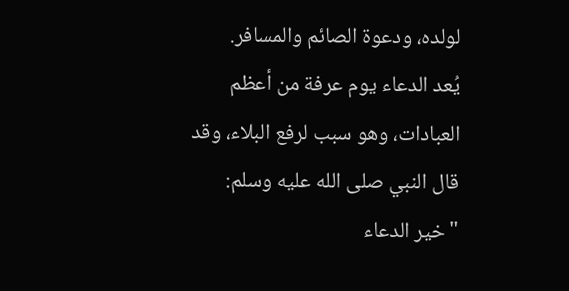لولده، ودعوة الصائم والمسافر.
يُعد الدعاء يوم عرفة من أعظم العبادات، وهو سبب لرفع البلاء، وقد قال النبي صلى الله عليه وسلم: "خير الدعاء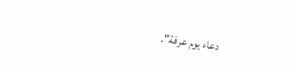دعاء يوم عرفة".